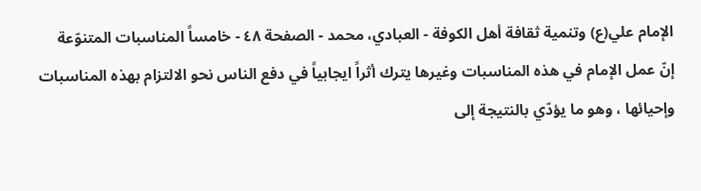الإمام علي(ع) وتنمية ثقافة أهل الكوفة - العبادي، محمد - الصفحة ٤٨ - خامساً المناسبات المتنوّعة
إنّ عمل الإمام في هذه المناسبات وغيرها يترك أثراً ايجابياً في دفع الناس نحو الالتزام بهذه المناسبات وإحيائها ، وهو ما يؤدّي بالنتيجة إلى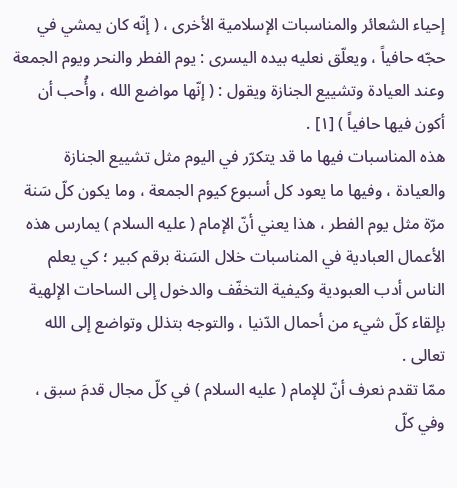إحياء الشعائر والمناسبات الإسلامية الأخرى ، ( إنّه كان يمشي في حجّه حافياً ، ويعلّق نعليه بيده اليسرى : يوم الفطر والنحر ويوم الجمعة وعند العيادة وتشييع الجنازة ويقول : ( إنّها مواضع الله ، وأُحب أن أكون فيها حافياً ) [١] .
هذه المناسبات فيها ما قد يتكرّر في اليوم مثل تشييع الجنازة والعيادة ، وفيها ما يعود كل أسبوع كيوم الجمعة ، وما يكون كلّ سَنة مرّة مثل يوم الفطر ، هذا يعني أنّ الإمام ( عليه السلام ) يمارس هذه الأعمال العبادية في المناسبات خلال السَنة برقم كبير ؛ كي يعلم الناس أدب العبودية وكيفية التخفّف والدخول إلى الساحات الإلهية بإلقاء كلّ شيء من أحمال الدّنيا ، والتوجه بتذلل وتواضع إلى الله تعالى .
ممّا تقدم نعرف أنّ للإمام ( عليه السلام ) في كلّ مجال قدمَ سبق ، وفي كلّ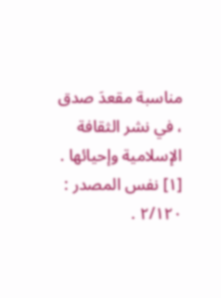مناسبة مقعدَ صدق ، في نشر الثقافة الإسلامية وإحيائها .
[١] نفس المصدر : ٢/١٢٠ .